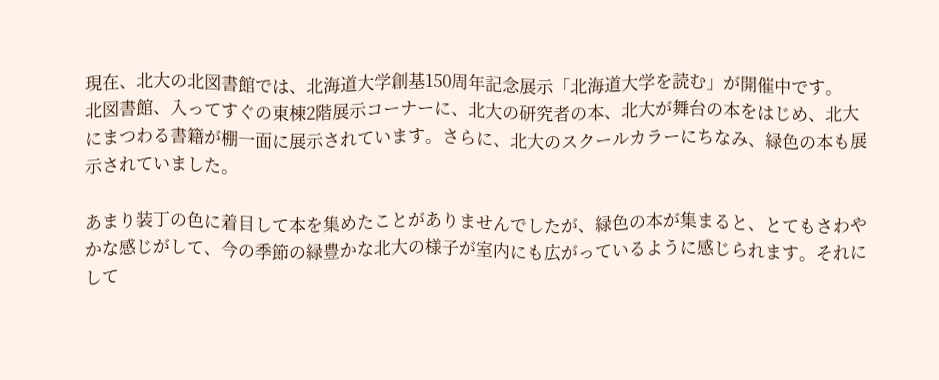現在、北大の北図書館では、北海道大学創基150周年記念展示「北海道大学を読む」が開催中です。
北図書館、入ってすぐの東棟2階展示コーナーに、北大の研究者の本、北大が舞台の本をはじめ、北大にまつわる書籍が棚一面に展示されています。さらに、北大のスクールカラーにちなみ、緑色の本も展示されていました。

あまり装丁の色に着目して本を集めたことがありませんでしたが、緑色の本が集まると、とてもさわやかな感じがして、今の季節の緑豊かな北大の様子が室内にも広がっているように感じられます。それにして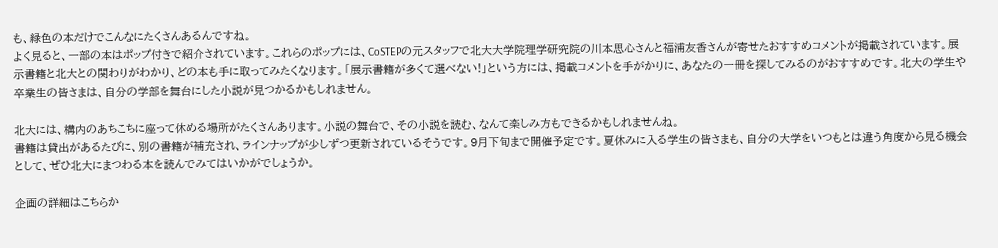も、緑色の本だけでこんなにたくさんあるんですね。
よく見ると、一部の本はポップ付きで紹介されています。これらのポップには、CoSTEPの元スタッフで北大大学院理学研究院の川本思心さんと福浦友香さんが寄せたおすすめコメントが掲載されています。展示書籍と北大との関わりがわかり、どの本も手に取ってみたくなります。「展示書籍が多くて選べない!」という方には、掲載コメントを手がかりに、あなたの一冊を探してみるのがおすすめです。北大の学生や卒業生の皆さまは、自分の学部を舞台にした小説が見つかるかもしれません。

北大には、構内のあちこちに座って休める場所がたくさんあります。小説の舞台で、その小説を読む、なんて楽しみ方もできるかもしれませんね。
書籍は貸出があるたびに、別の書籍が補充され、ラインナップが少しずつ更新されているそうです。9月下旬まで開催予定です。夏休みに入る学生の皆さまも、自分の大学をいつもとは違う角度から見る機会として、ぜひ北大にまつわる本を読んでみてはいかがでしょうか。

企画の詳細はこちらか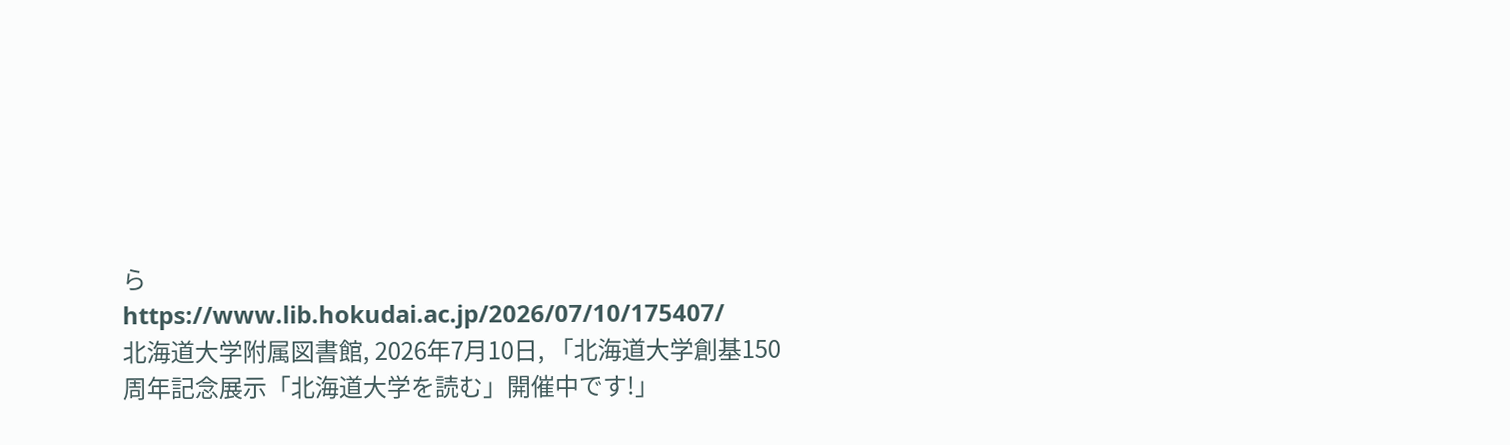ら
https://www.lib.hokudai.ac.jp/2026/07/10/175407/
北海道大学附属図書館, 2026年7月10日, 「北海道大学創基150周年記念展示「北海道大学を読む」開催中です!」